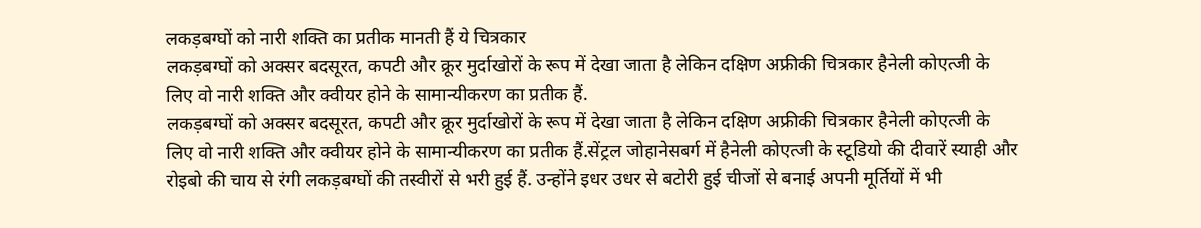लकड़बग्घों को नारी शक्ति का प्रतीक मानती हैं ये चित्रकार
लकड़बग्घों को अक्सर बदसूरत, कपटी और क्रूर मुर्दाखोरों के रूप में देखा जाता है लेकिन दक्षिण अफ्रीकी चित्रकार हैनेली कोएत्जी के लिए वो नारी शक्ति और क्वीयर होने के सामान्यीकरण का प्रतीक हैं.
लकड़बग्घों को अक्सर बदसूरत, कपटी और क्रूर मुर्दाखोरों के रूप में देखा जाता है लेकिन दक्षिण अफ्रीकी चित्रकार हैनेली कोएत्जी के लिए वो नारी शक्ति और क्वीयर होने के सामान्यीकरण का प्रतीक हैं.सेंट्रल जोहानेसबर्ग में हैनेली कोएत्जी के स्टूडियो की दीवारें स्याही और रोइबो की चाय से रंगी लकड़बग्घों की तस्वीरों से भरी हुई हैं. उन्होंने इधर उधर से बटोरी हुई चीजों से बनाई अपनी मूर्तियों में भी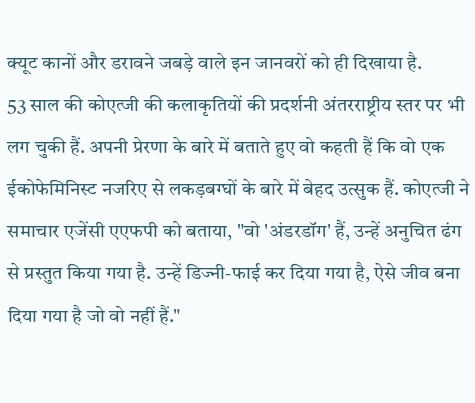क्यूट कानों और डरावने जबड़े वाले इन जानवरों को ही दिखाया है.
53 साल की कोएत्जी की कलाकृतियों की प्रदर्शनी अंतरराष्ट्रीय स्तर पर भी लग चुकी हैं. अपनी प्रेरणा के बारे में बताते हुए वो कहती हैं कि वो एक ईकोफेमिनिस्ट नजरिए से लकड़बग्घों के बारे में बेहद उत्सुक हैं. कोएत्जी ने समाचार एजेंसी एएफपी को बताया, "वो 'अंडरडॉग' हैं, उन्हें अनुचित ढंग से प्रस्तुत किया गया है. उन्हें डिज्नी-फाई कर दिया गया है, ऐसे जीव बना दिया गया है जो वो नहीं हैं."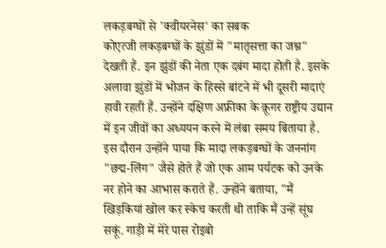लकड़बग्घों से 'क्वीयरनेस' का सबक
कोएत्जी लकड़बग्घों के झुंडों में "मातृसत्ता का जश्न" देखती हैं. इन झुंडों की नेता एक दबंग मादा होती है. इसके अलावा झुंडों में भोजन के हिस्से बांटने में भी दूसरी मादाएं हावी रहती हैं. उन्होंने दक्षिण अफ्रीका के क्रूगर राष्ट्रीय उद्यान में इन जीवों का अध्ययन करने में लंबा समय बिताया है.
इस दौरान उन्होंने पाया कि मादा लकड़बग्घों के जननांग "छद्म-लिंग" जैसे होते हैं जो एक आम पर्यटक को उनके नर होने का आभास कराते हैं. उन्होंने बताया, "मैं खिड़कियां खोल कर स्केच करती थी ताकि मैं उन्हें सूंघ सकूं. गाड़ी में मेरे पास रोइबो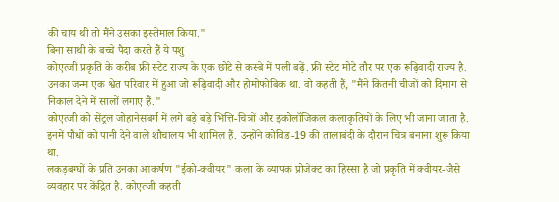की चाय थी तो मैंने उसका इस्तेमाल किया."
बिना साथी के बच्चे पैदा करते हैं ये पशु
कोएत्जी प्रकृति के करीब फ्री स्टेट राज्य के एक छोटे से कस्बे में पली बढ़ें. फ्री स्टेट मोटे तौर पर एक रूढ़िवादी राज्य है. उनका जन्म एक श्वेत परिवार में हुआ जो रूढ़िवादी और होमोफोबिक था. वो कहती हैं, "मैंने कितनी चीजों को दिमाग से निकाल देने में सालों लगाए हैं."
कोएत्जी को सेंट्रल जोहानेसबर्ग में लगे बड़े बड़े भित्ति-चित्रों और इकोलॉजिकल कलाकृतियों के लिए भी जाना जाता है. इनमें पौधों को पानी देने वाले शौचालय भी शामिल हैं. उन्होंने कोविड-19 की तालाबंदी के दौरान चित्र बनाना शुरू किया था.
लकड़बग्घों के प्रति उनका आकर्षण "ईको-क्वीयर" कला के व्यापक प्रोजेक्ट का हिस्सा है जो प्रकृति में क्वीयर-जैसे व्यवहार पर केंद्रित है. कोएत्जी कहती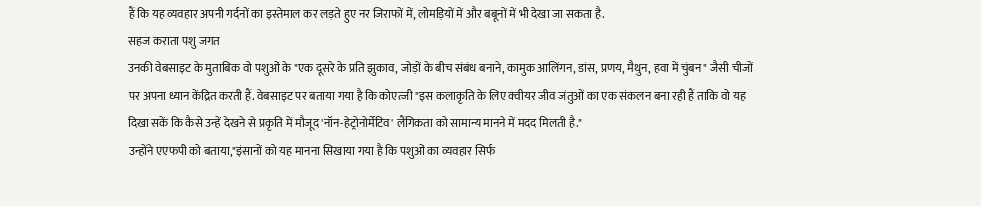हैं कि यह व्यवहार अपनी गर्दनों का इस्तेमाल कर लड़ते हुए नर जिराफों में, लोमड़ियों में और बबूनों में भी देखा जा सकता है.
सहज कराता पशु जगत
उनकी वेबसाइट के मुताबिक वो पशुओं के "एक दूसरे के प्रति झुकाव, जोड़ों के बीच संबंध बनाने, कामुक आलिंगन, डांस, प्रणय, मैथुन, हवा में चुंबन" जैसी चीजों पर अपना ध्यान केंद्रित करती हैं. वेबसाइट पर बताया गया है कि कोएत्जी "इस कलाकृति के लिए क्वीयर जीव जंतुओं का एक संकलन बना रही हैं ताकि वो यह दिखा सकें कि कैसे उन्हें देखने से प्रकृति में मौजूद 'नॉन-हेट्रोनोर्मेटिव' लैंगिकता को सामान्य मानने में मदद मिलती है."
उन्होंने एएफपी को बताया,"इंसानों को यह मानना सिखाया गया है कि पशुओं का व्यवहार सिर्फ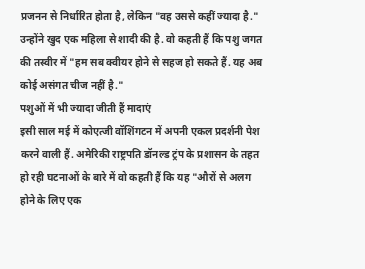प्रजनन से निर्धारित होता है, लेकिन "वह उससे कहीं ज्यादा है." उन्होंने खुद एक महिला से शादी की है. वो कहती हैं कि पशु जगत की तस्वीर में "हम सब क्वीयर होने से सहज हो सकते हैं. यह अब कोई असंगत चीज नहीं है."
पशुओं में भी ज्यादा जीती हैं मादाएं
इसी साल मई में कोएत्जी वॉशिंगटन में अपनी एकल प्रदर्शनी पेश करने वाली हैं. अमेरिकी राष्ट्रपति डॉनल्ड ट्रंप के प्रशासन के तहत हो रही घटनाओं के बारे में वो कहती हैं कि यह "औरों से अलग होने के लिए एक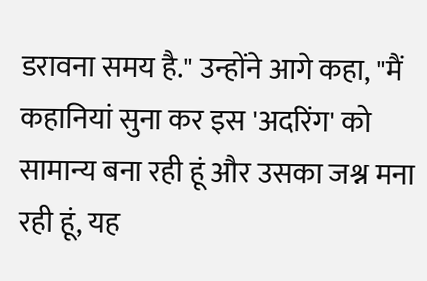डरावना समय है." उन्होंने आगे कहा, "मैं कहानियां सुना कर इस 'अदरिंग' को सामान्य बना रही हूं और उसका जश्न मना रही हूं, यह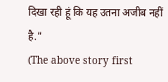दिखा रही हूं कि यह उतना अजीब नहीं है."
(The above story first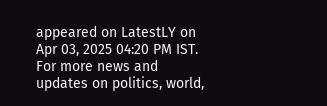appeared on LatestLY on Apr 03, 2025 04:20 PM IST. For more news and updates on politics, world,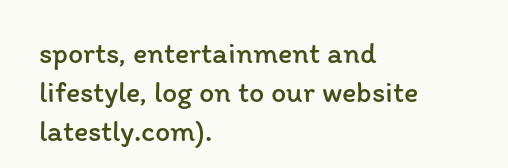sports, entertainment and lifestyle, log on to our website latestly.com).